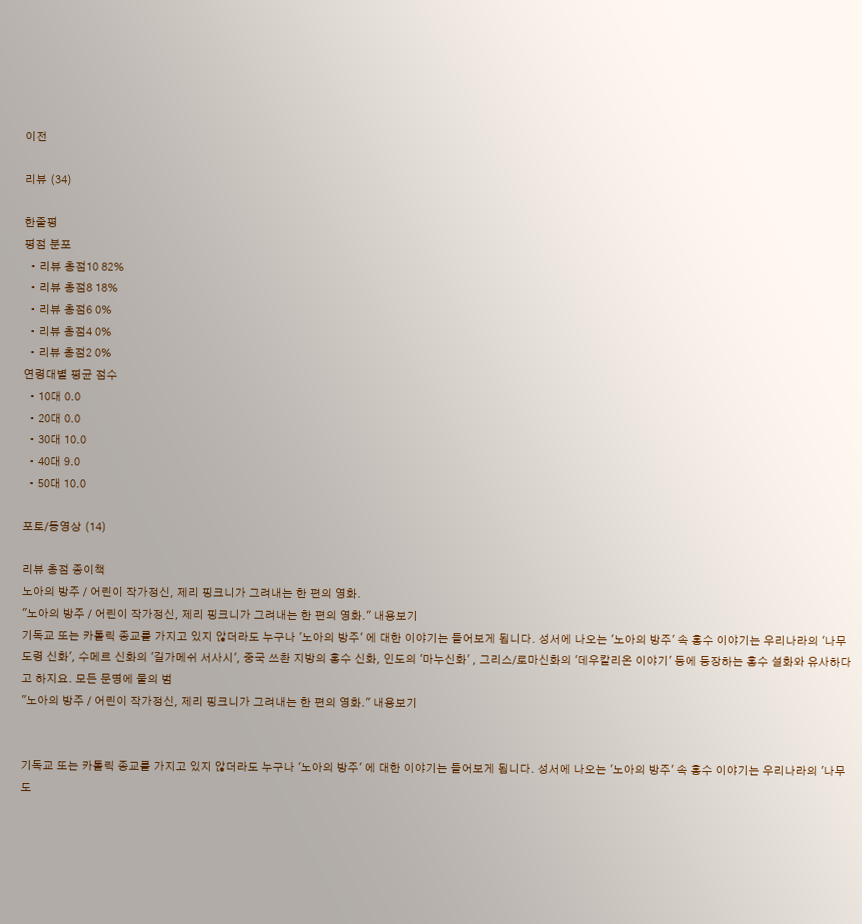이전

리뷰 (34)

한줄평
평점 분포
  • 리뷰 총점10 82%
  • 리뷰 총점8 18%
  • 리뷰 총점6 0%
  • 리뷰 총점4 0%
  • 리뷰 총점2 0%
연령대별 평균 점수
  • 10대 0.0
  • 20대 0.0
  • 30대 10.0
  • 40대 9.0
  • 50대 10.0

포토/동영상 (14)

리뷰 총점 종이책
노아의 방주 / 어린이 작가정신, 제리 핑크니가 그려내는 한 편의 영화.
"노아의 방주 / 어린이 작가정신, 제리 핑크니가 그려내는 한 편의 영화." 내용보기
기독교 또는 카톨릭 종교를 가지고 있지 않더라도 누구나 '노아의 방주' 에 대한 이야기는 들어보게 됩니다. 성서에 나오는 '노아의 방주' 속 홍수 이야기는 우리나라의 '나무도령 신화', 수메르 신화의 '길가메쉬 서사시', 중국 쓰촨 지방의 홍수 신화, 인도의 '마누신화' , 그리스/로마신화의 '데우칼리온 이야기' 등에 등장하는 홍수 설화와 유사하다고 하지요. 모든 문명에 물의 범
"노아의 방주 / 어린이 작가정신, 제리 핑크니가 그려내는 한 편의 영화." 내용보기


기독교 또는 카톨릭 종교를 가지고 있지 않더라도 누구나 '노아의 방주' 에 대한 이야기는 들어보게 됩니다. 성서에 나오는 '노아의 방주' 속 홍수 이야기는 우리나라의 '나무도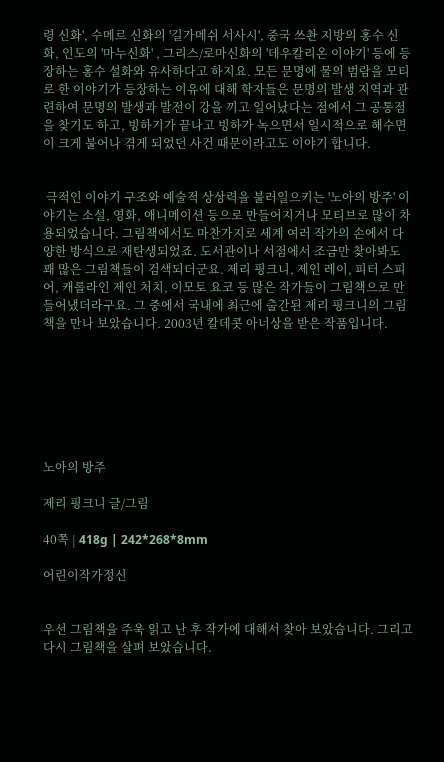령 신화', 수메르 신화의 '길가메쉬 서사시', 중국 쓰촨 지방의 홍수 신화, 인도의 '마누신화' , 그리스/로마신화의 '데우칼리온 이야기' 등에 등장하는 홍수 설화와 유사하다고 하지요. 모든 문명에 물의 범람을 모티로 한 이야기가 등장하는 이유에 대해 학자들은 문명의 발생 지역과 관련하여 문명의 발생과 발전이 강을 끼고 일어났다는 점에서 그 공통점을 찾기도 하고, 빙하기가 끝나고 빙하가 녹으면서 일시적으로 해수면이 크게 불어나 겪게 되었던 사건 때문이라고도 이야기 합니다.


 극적인 이야기 구조와 예술적 상상력을 불러일으키는 '노아의 방주' 이야기는 소설, 영화, 애니메이션 등으로 만들어지거나 모티브로 많이 차용되었습니다. 그림책에서도 마찬가지로 세계 여러 작가의 손에서 다양한 방식으로 재탄생되었죠. 도서관이나 서점에서 조금만 찾아봐도 꽤 많은 그림책들이 검색되더군요. 제리 핑크니, 제인 레이, 피터 스피어, 캐롤라인 제인 처치, 이모토 요코 등 많은 작가들이 그림책으로 만들어냈더라구요. 그 중에서 국내에 최근에 출간된 제리 핑크니의 그림책을 만나 보았습니다. 2003년 칼데콧 아너상을 받은 작품입니다.







노아의 방주

제리 핑크니 글/그림

40쪽 | 418g | 242*268*8mm

어린이작가정신


우선 그림책을 주욱 읽고 난 후 작가에 대해서 찾아 보았습니다. 그리고 다시 그림책을 살펴 보았습니다.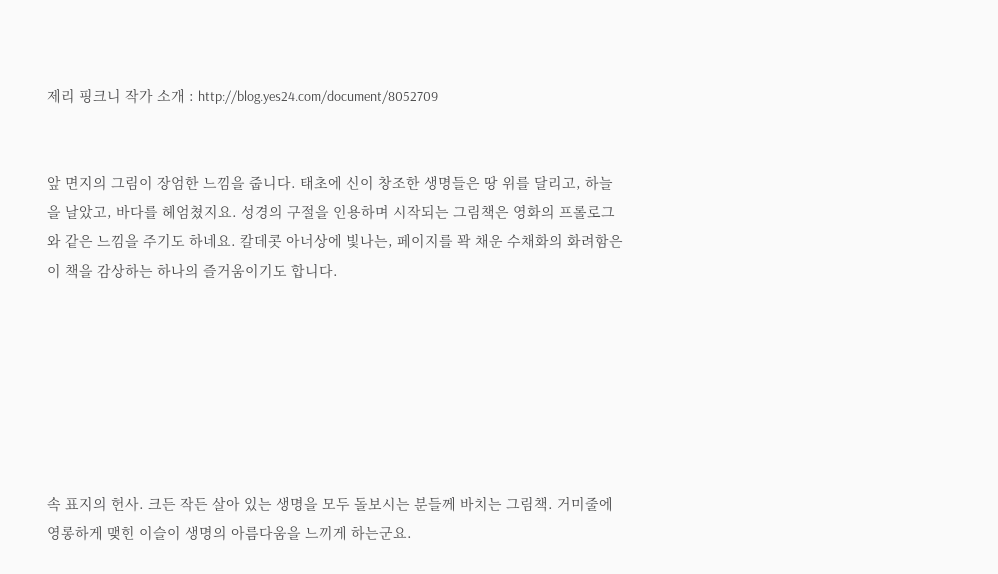제리 핑크니 작가 소개 : http://blog.yes24.com/document/8052709


앞 면지의 그림이 장엄한 느낌을 줍니다. 태초에 신이 창조한 생명들은 땅 위를 달리고, 하늘을 날았고, 바다를 헤엄쳤지요. 성경의 구절을 인용하며 시작되는 그림책은 영화의 프롤로그와 같은 느낌을 주기도 하네요. 칼데콧 아너상에 빛나는, 페이지를 꽉 채운 수채화의 화려함은 이 책을 감상하는 하나의 즐거움이기도 합니다.







속 표지의 헌사. 크든 작든 살아 있는 생명을 모두 돌보시는 분들께 바치는 그림책. 거미줄에 영롱하게 맺힌 이슬이 생명의 아름다움을 느끼게 하는군요.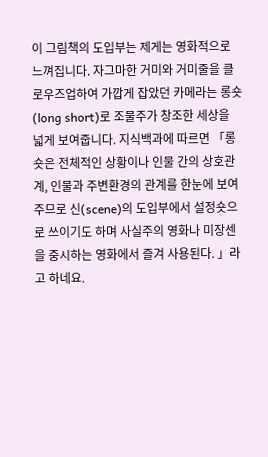이 그림책의 도입부는 제게는 영화적으로 느껴집니다. 자그마한 거미와 거미줄을 클로우즈업하여 가깝게 잡았던 카메라는 롱숏(long short)로 조물주가 창조한 세상을 넓게 보여줍니다. 지식백과에 따르면 「롱숏은 전체적인 상황이나 인물 간의 상호관계, 인물과 주변환경의 관계를 한눈에 보여주므로 신(scene)의 도입부에서 설정숏으로 쓰이기도 하며 사실주의 영화나 미장센을 중시하는 영화에서 즐겨 사용된다. 」라고 하네요.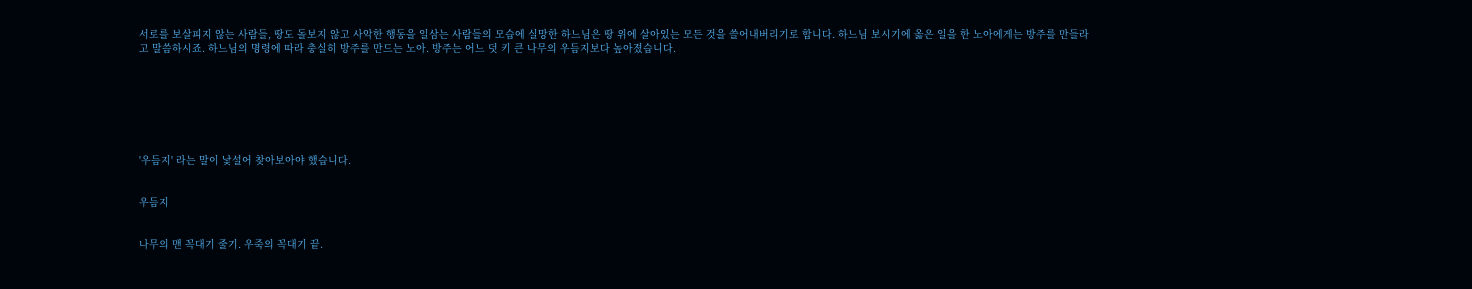서로를 보살피지 않는 사람들, 땅도 돌보지 않고 사악한 행동을 일삼는 사람들의 모습에 실망한 하느님은 땅 위에 살아있는 모든 것을 쓸어내버리기로 합니다. 하느님 보시기에 옳은 일을 한 노아에게는 방주를 만들라고 말씀하시죠. 하느님의 명령에 따라 충실히 방주를 만드는 노아. 방주는 어느 덧 키 큰 나무의 우듬지보다 높아졌습니다.







'우듬지' 라는 말이 낯설어 찾아보아야 했습니다.


우듬지


나무의 맨 꼭대기 줄기. 우죽의 꼭대기 끝.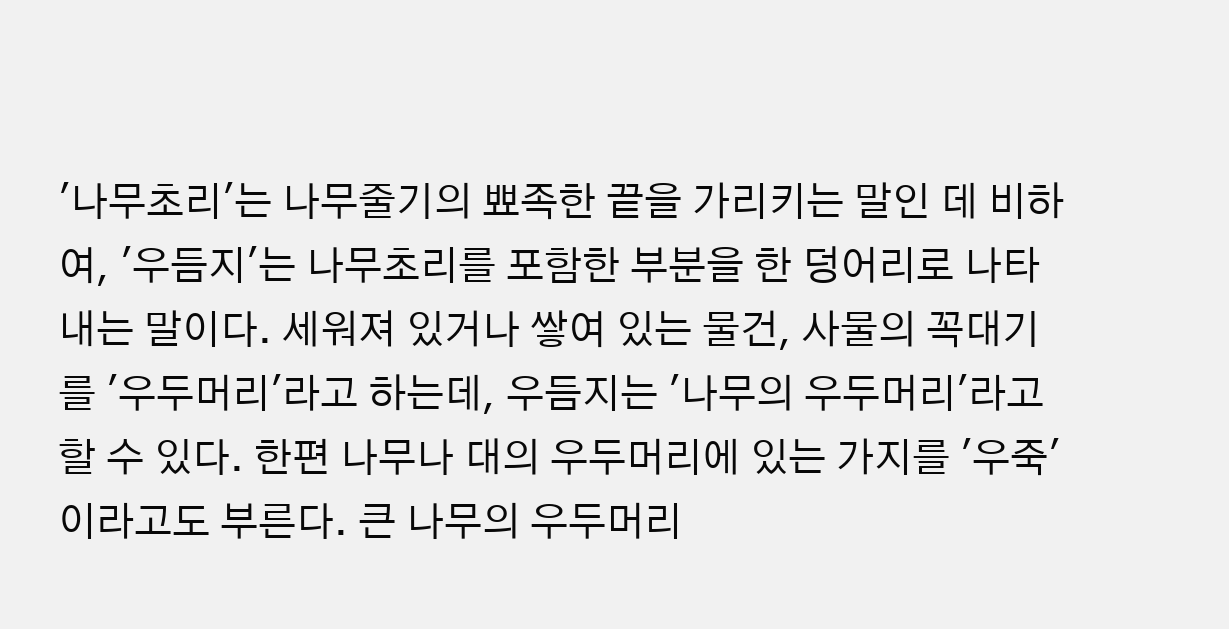'나무초리'는 나무줄기의 뾰족한 끝을 가리키는 말인 데 비하여, '우듬지'는 나무초리를 포함한 부분을 한 덩어리로 나타내는 말이다. 세워져 있거나 쌓여 있는 물건, 사물의 꼭대기를 '우두머리'라고 하는데, 우듬지는 '나무의 우두머리'라고 할 수 있다. 한편 나무나 대의 우두머리에 있는 가지를 '우죽'이라고도 부른다. 큰 나무의 우두머리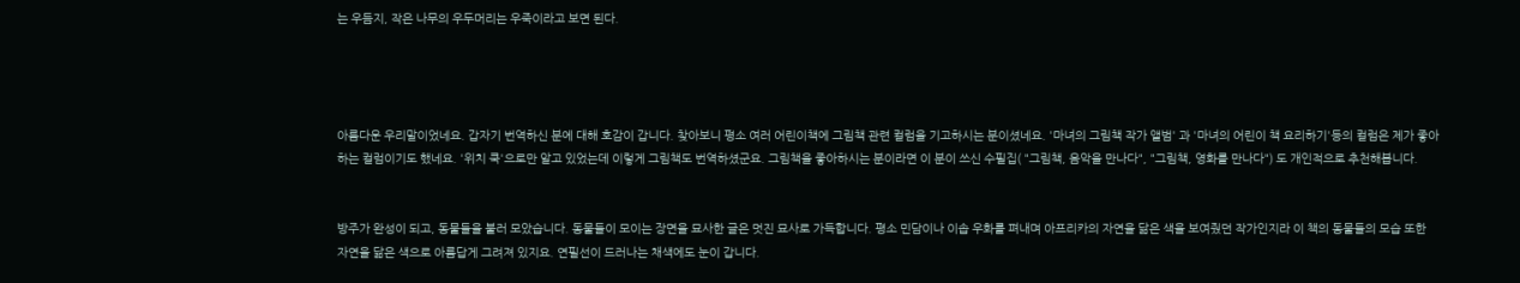는 우듬지, 작은 나무의 우두머리는 우죽이라고 보면 된다.




아름다운 우리말이었네요. 갑자기 번역하신 분에 대해 호감이 갑니다. 찾아보니 평소 여러 어린이책에 그림책 관련 컬럼을 기고하시는 분이셨네요. '마녀의 그림책 작가 앨범' 과 '마녀의 어린이 책 요리하기'등의 컬럼은 제가 좋아하는 컬럼이기도 했네요. '위치 쿡'으로만 알고 있었는데 이렇게 그림책도 번역하셨군요. 그림책을 좋아하시는 분이라면 이 분이 쓰신 수필집( "그림책, 음악을 만나다", "그림책, 영화를 만나다") 도 개인적으로 추천해봅니다.


방주가 완성이 되고, 동물들을 불러 모았습니다. 동물들이 모이는 장면을 묘사한 글은 멋진 묘사로 가득합니다. 평소 민담이나 이솝 우화를 펴내며 아프리카의 자연을 닮은 색을 보여줬던 작가인지라 이 책의 동물들의 모습 또한 자연을 닮은 색으로 아름답게 그려져 있지요. 연필선이 드러나는 채색에도 눈이 갑니다.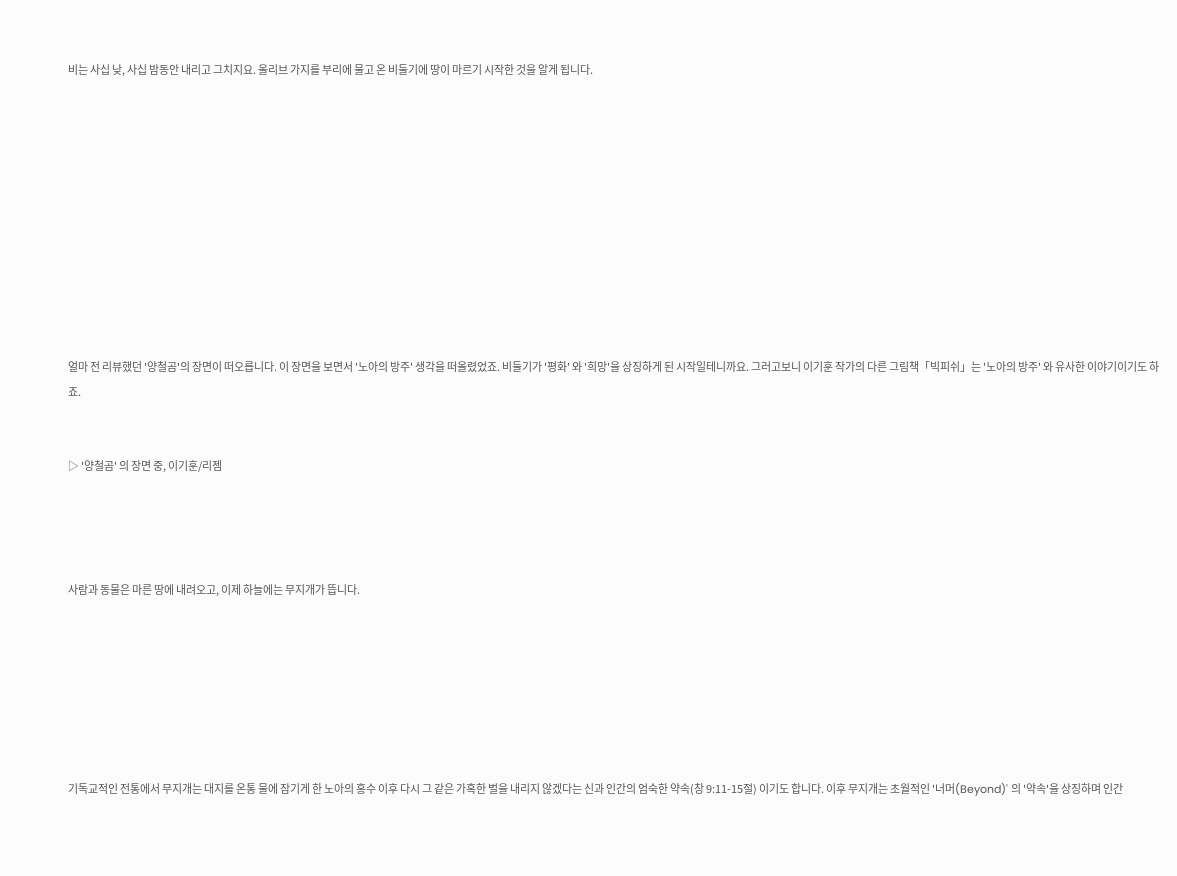비는 사십 낮, 사십 밤동안 내리고 그치지요. 올리브 가지를 부리에 물고 온 비둘기에 땅이 마르기 시작한 것을 알게 됩니다.











얼마 전 리뷰했던 '양철곰'의 장면이 떠오릅니다. 이 장면을 보면서 '노아의 방주' 생각을 떠올렸었죠. 비둘기가 '평화' 와 '희망'을 상징하게 된 시작일테니까요. 그러고보니 이기훈 작가의 다른 그림책「빅피쉬」는 '노아의 방주' 와 유사한 이야기이기도 하죠.


▷ '양철곰' 의 장면 중, 이기훈/리젬




사람과 동물은 마른 땅에 내려오고, 이제 하늘에는 무지개가 뜹니다.







기독교적인 전통에서 무지개는 대지를 온통 물에 잠기게 한 노아의 홍수 이후 다시 그 같은 가혹한 벌을 내리지 않겠다는 신과 인간의 엄숙한 약속(창 9:11-15절) 이기도 합니다. 이후 무지개는 초월적인 '너머(Beyond)' 의 '약속'을 상징하며 인간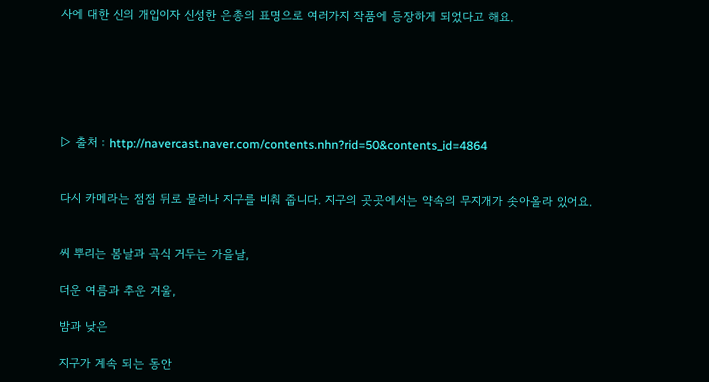사에 대한 신의 개입이자 신성한 은총의 표명으로 여러가지 작품에 등장하게 되었다고 해요.






▷ 출처 : http://navercast.naver.com/contents.nhn?rid=50&contents_id=4864


다시 카메라는 점점 뒤로 물러나 지구를 비춰 줍니다. 지구의 곳곳에서는 약속의 무지개가 솟아올라 있어요.


씨 뿌리는 봄날과 곡식 거두는 가을날,

더운 여름과 추운 겨울,

밤과 낮은

지구가 계속 되는 동안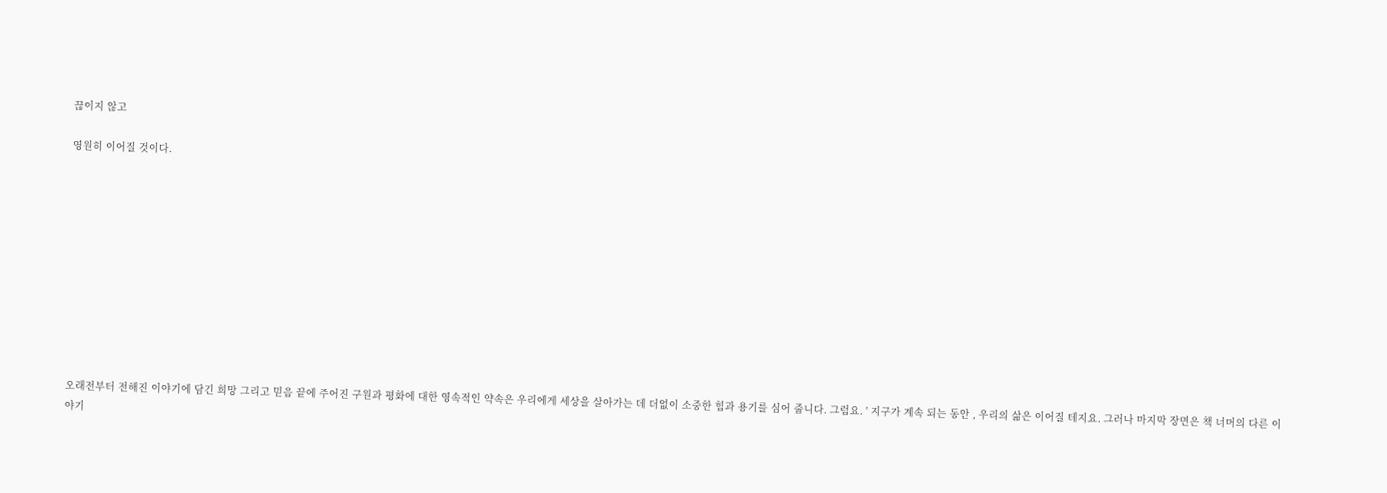끊이지 않고

영원히 이어질 것이다.











오래전부터 전해진 이야기에 담긴 희망 그리고 믿음 끝에 주어진 구원과 평화에 대한 영속적인 약속은 우리에게 세상을 살아가는 데 더없이 소중한 힘과 용기를 심어 줍니다. 그럼요. ' 지구가 계속 되는 동안 , 우리의 삶은 이어질 테지요. 그러나 마지막 장면은 책 너머의 다른 이야기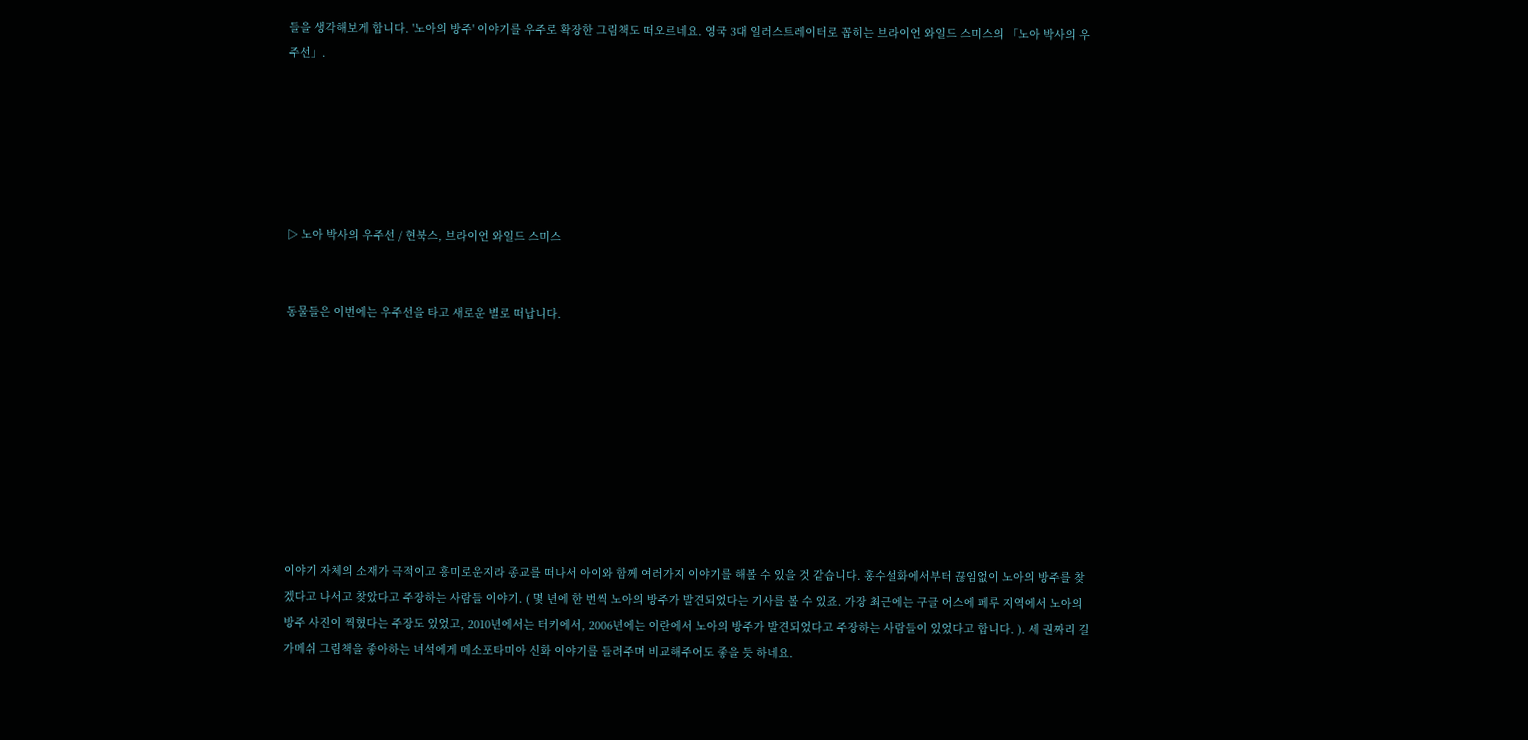들을 생각해보게 합니다. '노아의 방주' 이야기를 우주로 확장한 그림책도 떠오르네요. 영국 3대 일러스트레이터로 꼽히는 브라이언 와일드 스미스의 「노아 박사의 우주선」.






▷ 노아 박사의 우주선 / 현북스, 브라이언 와일드 스미스


동물들은 이번에는 우주선을 타고 새로운 별로 떠납니다.









이야기 자체의 소재가 극적이고 흥미로운지라 종교를 떠나서 아이와 함께 여러가지 이야기를 해볼 수 있을 것 같습니다. 홍수설화에서부터 끊임없이 노아의 방주를 찾겠다고 나서고 찾았다고 주장하는 사람들 이야기. ( 몇 년에 한 번씩 노아의 방주가 발견되었다는 기사를 볼 수 있죠. 가장 최근에는 구글 어스에 페루 지역에서 노아의 방주 사진이 찍혔다는 주장도 있었고, 2010년에서는 터키에서, 2006년에는 이란에서 노아의 방주가 발견되었다고 주장하는 사람들이 있었다고 합니다. ). 세 권짜리 길가메쉬 그림책을 좋아하는 녀석에게 메소포타미아 신화 이야기를 들려주며 비교해주어도 좋을 듯 하네요.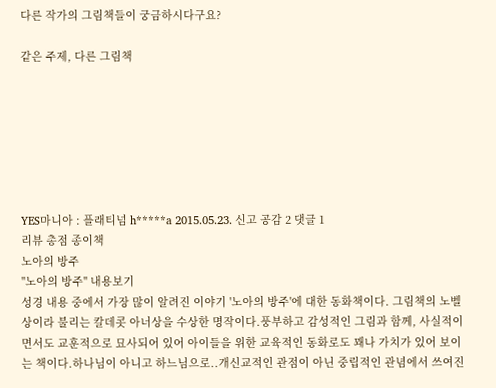다른 작가의 그림책들이 궁금하시다구요?

같은 주제, 다른 그림책







YES마니아 : 플래티넘 h*****a 2015.05.23. 신고 공감 2 댓글 1
리뷰 총점 종이책
노아의 방주
"노아의 방주" 내용보기
성경 내용 중에서 가장 많이 알려진 이야기 '노아의 방주'에 대한 동화책이다. 그림책의 노벨상이라 불리는 칼데콧 아너상을 수상한 명작이다.풍부하고 감성적인 그림과 함께, 사실적이면서도 교훈적으로 묘사되어 있어 아이들을 위한 교육적인 동화로도 꽤나 가치가 있어 보이는 책이다.하나님이 아니고 하느님으로..개신교적인 관점이 아닌 중립적인 관념에서 쓰여진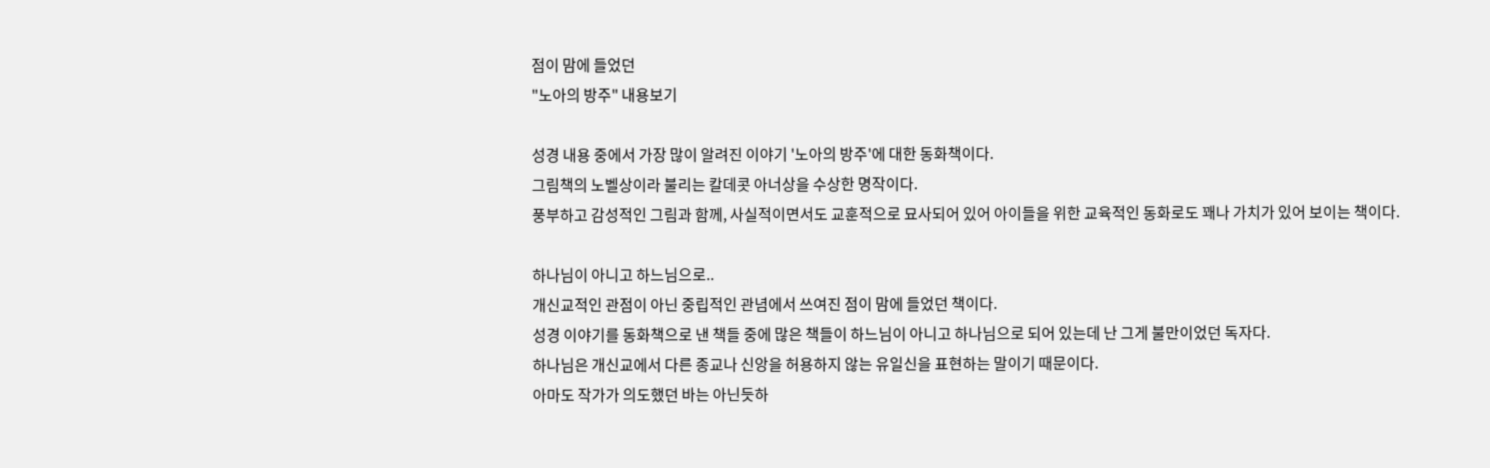점이 맘에 들었던
"노아의 방주" 내용보기

성경 내용 중에서 가장 많이 알려진 이야기 '노아의 방주'에 대한 동화책이다.
그림책의 노벨상이라 불리는 칼데콧 아너상을 수상한 명작이다.
풍부하고 감성적인 그림과 함께, 사실적이면서도 교훈적으로 묘사되어 있어 아이들을 위한 교육적인 동화로도 꽤나 가치가 있어 보이는 책이다.

하나님이 아니고 하느님으로..
개신교적인 관점이 아닌 중립적인 관념에서 쓰여진 점이 맘에 들었던 책이다.
성경 이야기를 동화책으로 낸 책들 중에 많은 책들이 하느님이 아니고 하나님으로 되어 있는데 난 그게 불만이었던 독자다.
하나님은 개신교에서 다른 종교나 신앙을 허용하지 않는 유일신을 표현하는 말이기 때문이다.
아마도 작가가 의도했던 바는 아닌듯하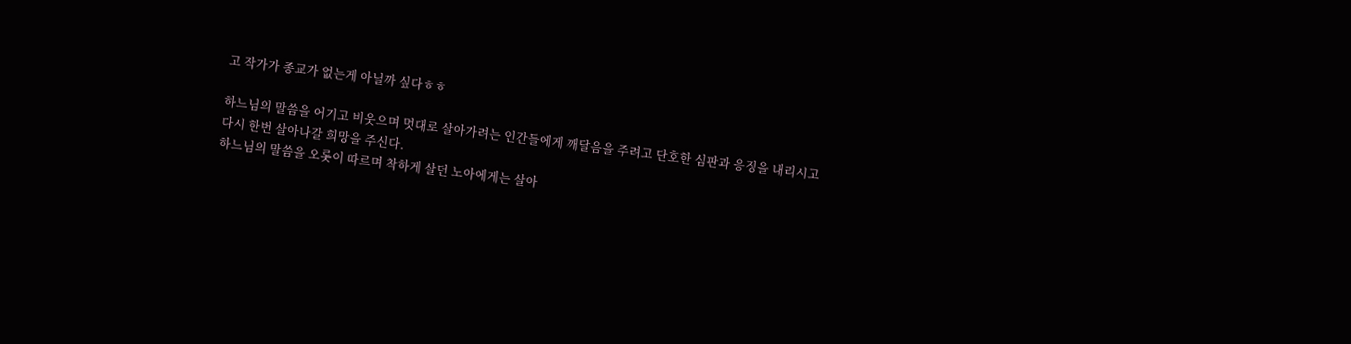고 작가가 종교가 없는게 아닐까 싶다ㅎㅎ

하느님의 말씀을 어기고 비웃으며 멋대로 살아가려는 인간들에게 깨달음을 주려고 단호한 심판과 응징을 내리시고 다시 한번 살아나갈 희망을 주신다.
하느님의 말씀을 오롯이 따르며 착하게 살던 노아에게는 살아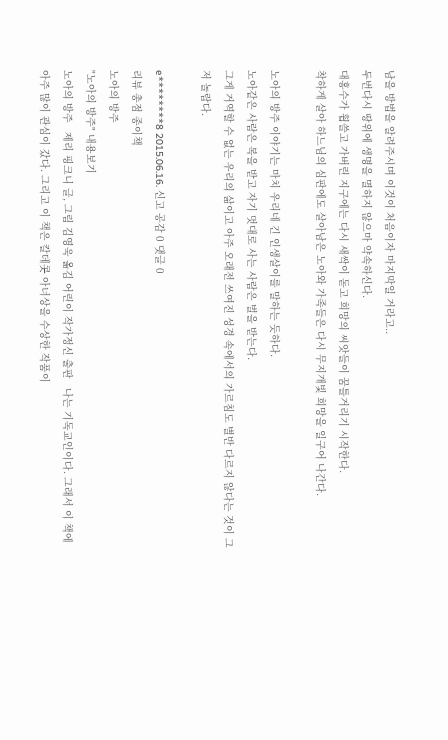남을 방법을 알려주시며 이것이 처음이자 마지막일 거라고..
두번다시 땅위에 생명을 멸하지 않으마 약속하신다.
대홍수가 휩쓸고 가버린 지구에는 다시 새싹이 돋고 희망의 씨앗들이 꿈틀거리기 시작한다.
착하게 살아 하느님의 심판에도 살아남은 노아와 가족들은 다시 무지개빛 희망을 일구어 나간다.

노아의 방주 이야기는 마치 우리네 긴 인생살이를 말하는 듯하다.
노아같은 사람은 복을 받고 자기 멋대로 사는 사람은 벌을 받는다.
그게 거역할 수 없는 우리의 삶이고 아주 오래전 쓰여진 성경 속에서의 가르침도 별반 다르지 않다는 것이 그저 놀랍다.

e********8 2015.06.16. 신고 공감 0 댓글 0
리뷰 총점 종이책
노아의 방주
"노아의 방주" 내용보기
노아의 방주   제리 핑크니 글, 그림 김영욱 옮김 어린이 작가정신 출판   나는 기독교인이다. 그래서 이 책에 아주 많이 관심이 갔다. 그리고 이 책은 칼데콧 아너상을 수상한 작품이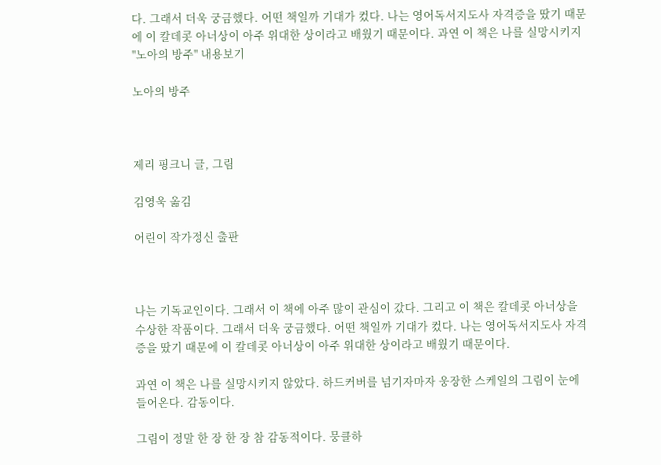다. 그래서 더욱 궁금했다. 어떤 책일까 기대가 컸다. 나는 영어독서지도사 자격증을 땄기 때문에 이 칼데콧 아너상이 아주 위대한 상이라고 배웠기 때문이다. 과연 이 책은 나를 실망시키지
"노아의 방주" 내용보기

노아의 방주



제리 핑크니 글, 그림

김영욱 옮김

어린이 작가정신 출판



나는 기독교인이다. 그래서 이 책에 아주 많이 관심이 갔다. 그리고 이 책은 칼데콧 아너상을 수상한 작품이다. 그래서 더욱 궁금했다. 어떤 책일까 기대가 컸다. 나는 영어독서지도사 자격증을 땄기 때문에 이 칼데콧 아너상이 아주 위대한 상이라고 배웠기 때문이다.

과연 이 책은 나를 실망시키지 않았다. 하드커버를 넘기자마자 웅장한 스케일의 그림이 눈에 들어온다. 감동이다.

그림이 정말 한 장 한 장 참 감동적이다. 뭉클하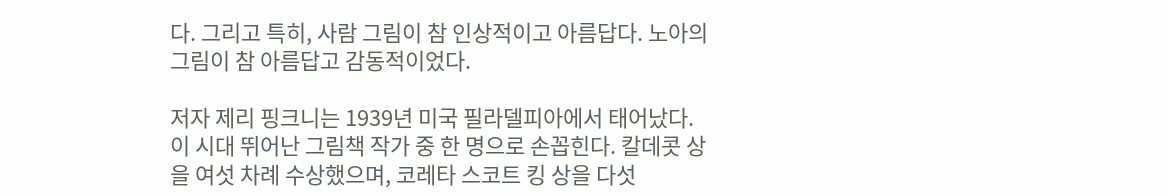다. 그리고 특히, 사람 그림이 참 인상적이고 아름답다. 노아의 그림이 참 아름답고 감동적이었다.

저자 제리 핑크니는 1939년 미국 필라델피아에서 태어났다. 이 시대 뛰어난 그림책 작가 중 한 명으로 손꼽힌다. 칼데콧 상을 여섯 차례 수상했으며, 코레타 스코트 킹 상을 다섯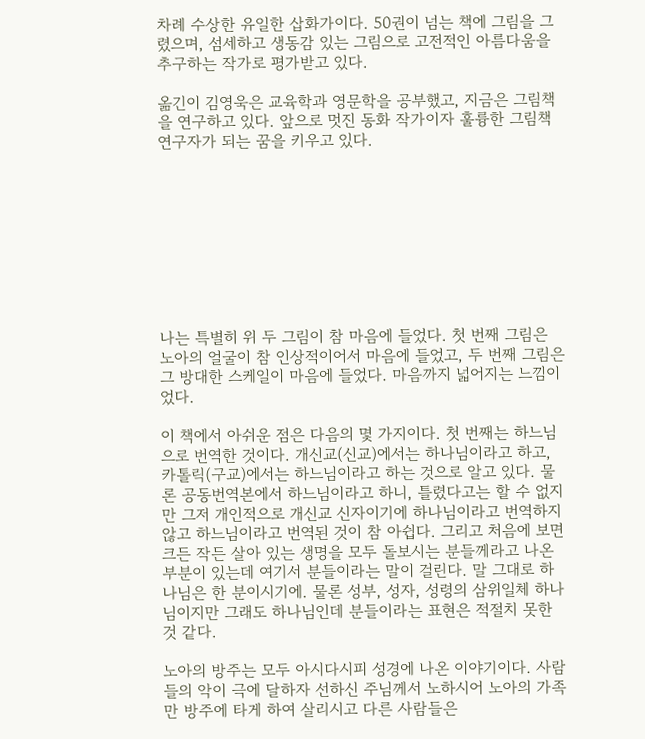차례 수상한 유일한 삽화가이다. 50권이 넘는 책에 그림을 그렸으며, 섬세하고 생동감 있는 그림으로 고전적인 아름다움을 추구하는 작가로 평가받고 있다.

옮긴이 김영욱은 교육학과 영문학을 공부했고, 지금은 그림책을 연구하고 있다. 앞으로 멋진 동화 작가이자 훌륭한 그림책 연구자가 되는 꿈을 키우고 있다.









나는 특별히 위 두 그림이 참 마음에 들었다. 첫 번째 그림은 노아의 얼굴이 참 인상적이어서 마음에 들었고, 두 번째 그림은 그 방대한 스케일이 마음에 들었다. 마음까지 넓어지는 느낌이었다.

이 책에서 아쉬운 점은 다음의 몇 가지이다. 첫 번째는 하느님으로 번역한 것이다. 개신교(신교)에서는 하나님이라고 하고, 카톨릭(구교)에서는 하느님이라고 하는 것으로 알고 있다. 물론 공동번역본에서 하느님이라고 하니, 틀렸다고는 할 수 없지만 그저 개인적으로 개신교 신자이기에 하나님이라고 번역하지 않고 하느님이라고 번역된 것이 참 아쉽다. 그리고 처음에 보면 크든 작든 살아 있는 생명을 모두 돌보시는 분들께라고 나온 부분이 있는데 여기서 분들이라는 말이 걸린다. 말 그대로 하나님은 한 분이시기에. 물론 성부, 성자, 성령의 삼위일체 하나님이지만 그래도 하나님인데 분들이라는 표현은 적절치 못한 것 같다.

노아의 방주는 모두 아시다시피 성경에 나온 이야기이다. 사람들의 악이 극에 달하자 선하신 주님께서 노하시어 노아의 가족만 방주에 타게 하여 살리시고 다른 사람들은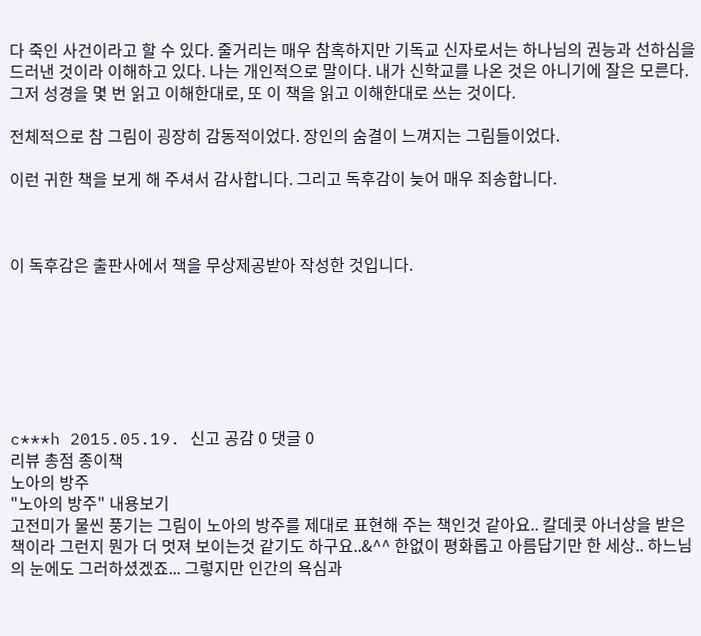다 죽인 사건이라고 할 수 있다. 줄거리는 매우 참혹하지만 기독교 신자로서는 하나님의 권능과 선하심을 드러낸 것이라 이해하고 있다. 나는 개인적으로 말이다. 내가 신학교를 나온 것은 아니기에 잘은 모른다. 그저 성경을 몇 번 읽고 이해한대로, 또 이 책을 읽고 이해한대로 쓰는 것이다.

전체적으로 참 그림이 굉장히 감동적이었다. 장인의 숨결이 느껴지는 그림들이었다.

이런 귀한 책을 보게 해 주셔서 감사합니다. 그리고 독후감이 늦어 매우 죄송합니다.



이 독후감은 출판사에서 책을 무상제공받아 작성한 것입니다.







c***h 2015.05.19. 신고 공감 0 댓글 0
리뷰 총점 종이책
노아의 방주
"노아의 방주" 내용보기
고전미가 물씬 풍기는 그림이 노아의 방주를 제대로 표현해 주는 책인것 같아요.. 칼데콧 아너상을 받은 책이라 그런지 뭔가 더 멋져 보이는것 같기도 하구요..&^^ 한없이 평화롭고 아름답기만 한 세상.. 하느님의 눈에도 그러하셨겠죠... 그렇지만 인간의 욕심과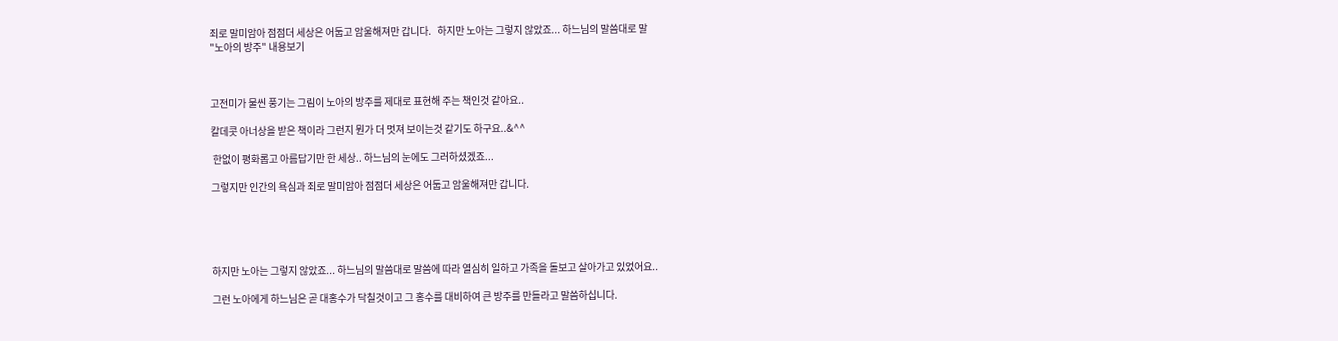죄로 말미암아 점점더 세상은 어둡고 암울해져만 갑니다.   하지만 노아는 그렇지 않았죠... 하느님의 말씀대로 말
"노아의 방주" 내용보기



고전미가 물씬 풍기는 그림이 노아의 방주를 제대로 표현해 주는 책인것 같아요..

칼데콧 아너상을 받은 책이라 그런지 뭔가 더 멋져 보이는것 같기도 하구요..&^^

 한없이 평화롭고 아름답기만 한 세상.. 하느님의 눈에도 그러하셨겠죠...

그렇지만 인간의 욕심과 죄로 말미암아 점점더 세상은 어둡고 암울해져만 갑니다.





하지만 노아는 그렇지 않았죠... 하느님의 말씀대로 말씀에 따라 열심히 일하고 가족을 돌보고 살아가고 있었어요..

그런 노아에게 하느님은 곧 대홍수가 닥칠것이고 그 홍수를 대비하여 큰 방주를 만들라고 말씀하십니다.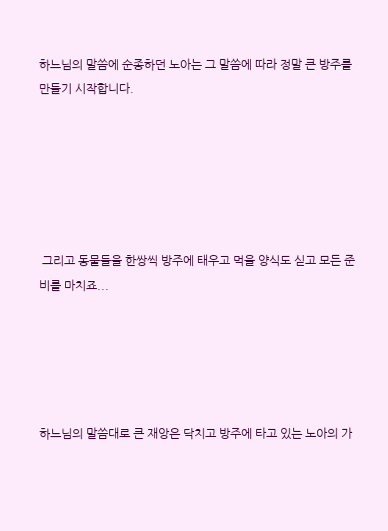하느님의 말씀에 순종하던 노아는 그 말씀에 따라 정말 큰 방주를 만들기 시작합니다.






 그리고 동물들을 한쌍씩 방주에 태우고 먹을 양식도 싣고 모든 준비를 마치죠...





하느님의 말씀대로 큰 재앙은 닥치고 방주에 타고 있는 노아의 가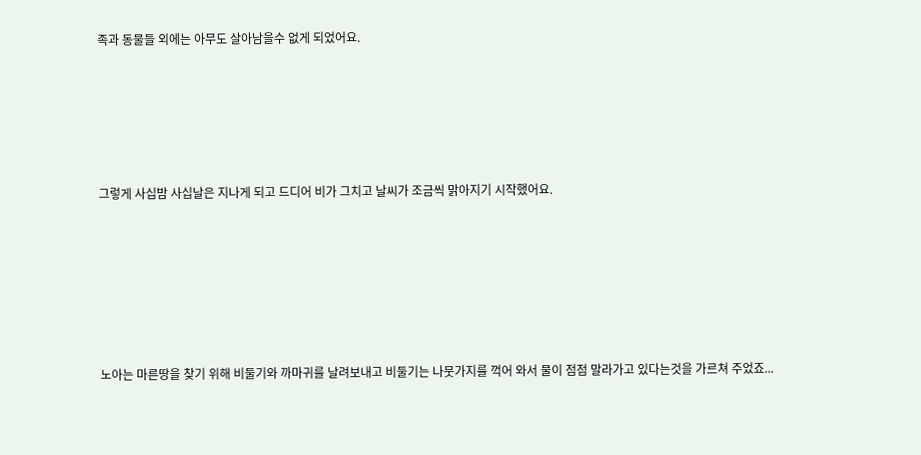족과 동물들 외에는 아무도 살아남을수 없게 되었어요.





그렇게 사십밤 사십날은 지나게 되고 드디어 비가 그치고 날씨가 조금씩 맑아지기 시작했어요.






노아는 마른땅을 찾기 위해 비둘기와 까마귀를 날려보내고 비둘기는 나뭇가지를 꺽어 와서 물이 점점 말라가고 있다는것을 가르쳐 주었죠...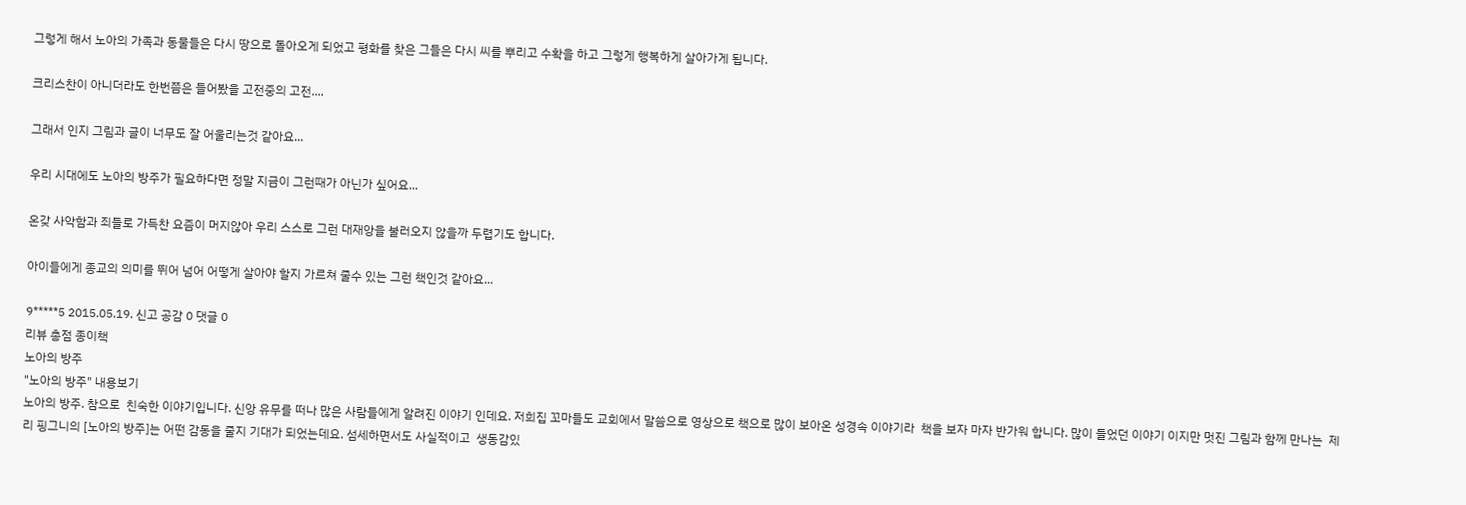그렇게 해서 노아의 가족과 동물들은 다시 땅으로 돌아오게 되었고 평화를 찾은 그들은 다시 씨를 뿌리고 수확을 하고 그렇게 행복하게 살아가게 됩니다.

크리스찬이 아니더라도 한번쯤은 들어봤을 고전중의 고전....

그래서 인지 그림과 글이 너무도 잘 어울리는것 같아요...

우리 시대에도 노아의 방주가 필요하다면 정말 지금이 그런때가 아닌가 싶어요...

온갖 사악함과 죄들로 가득찬 요즘이 머지않아 우리 스스로 그런 대재앙을 불러오지 않을까 두렵기도 합니다.

아이들에게 종교의 의미를 뛰어 넘어 어떻게 살아야 할지 가르쳐 줄수 있는 그런 책인것 같아요...

9*****5 2015.05.19. 신고 공감 0 댓글 0
리뷰 총점 종이책
노아의 방주
"노아의 방주" 내용보기
노아의 방주. 참으로  친숙한 이야기입니다. 신앙 유무를 떠나 많은 사람들에게 알려진 이야기 인데요. 저희집 꼬마들도 교회에서 말씀으로 영상으로 책으로 많이 보아온 성경속 이야기라  책을 보자 마자 반가워 합니다. 많이 들었던 이야기 이지만 멋진 그림과 함께 만나는  제리 핑그니의 [노아의 방주]는 어떤 감동을 줄지 기대가 되었는데요. 섬세하면서도 사실적이고  생동감있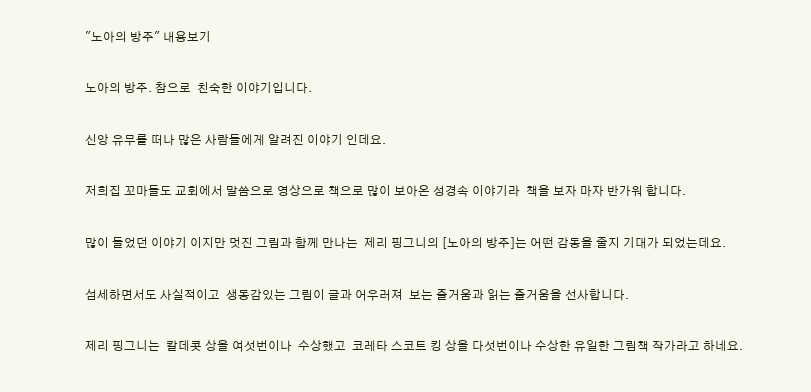"노아의 방주" 내용보기

노아의 방주. 참으로  친숙한 이야기입니다.

신앙 유무를 떠나 많은 사람들에게 알려진 이야기 인데요.

저희집 꼬마들도 교회에서 말씀으로 영상으로 책으로 많이 보아온 성경속 이야기라  책을 보자 마자 반가워 합니다.

많이 들었던 이야기 이지만 멋진 그림과 함께 만나는  제리 핑그니의 [노아의 방주]는 어떤 감동을 줄지 기대가 되었는데요.

섬세하면서도 사실적이고  생동감있는 그림이 글과 어우러져  보는 즐거움과 읽는 즐거움을 선사합니다.

제리 핑그니는  칼데콧 상을 여섯번이나  수상했고  코레타 스코트 킹 상을 다섯번이나 수상한 유일한 그림책 작가라고 하네요.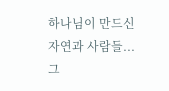하나님이 만드신 자연과 사람들... 그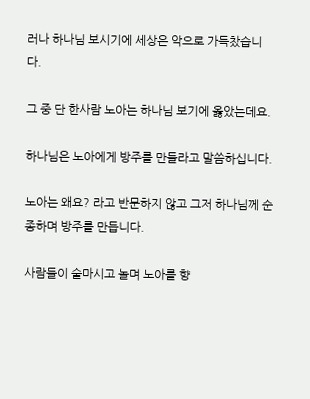러나 하나님 보시기에 세상은 악으로 가득찼습니다.

그 중 단 한사람 노아는 하나님 보기에 옳았는데요.

하나님은 노아에게 방주를 만들라고 말씀하십니다.

노아는 왜요? 라고 반문하지 않고 그저 하나님께 순종하며 방주를 만듭니다.

사람들이 술마시고 놀며 노아를 향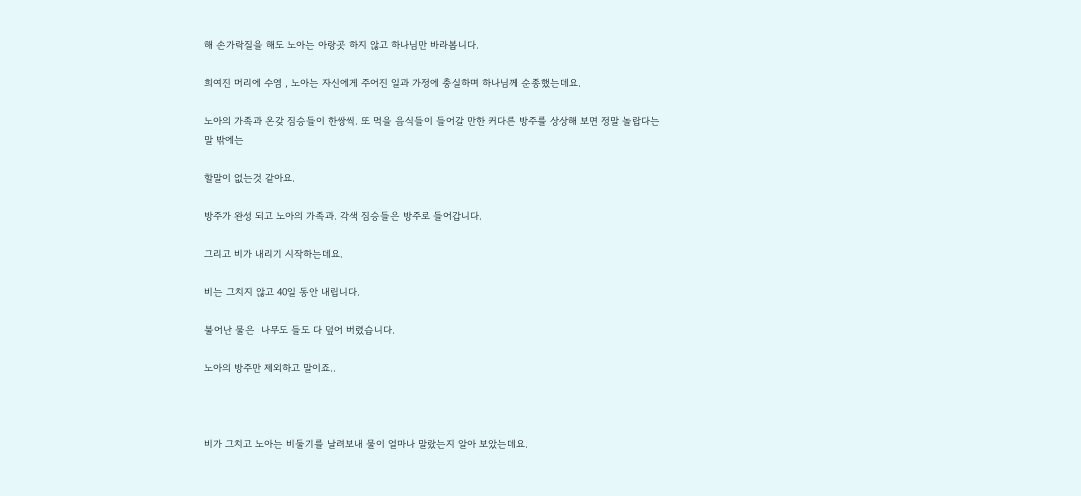해 손가락질을 해도 노아는 아랑곳 하지 않고 하나님만 바라봅니다.

희여진 머리에 수염 , 노아는 자신에게 주어진 일과 가정에 충실하며 하나님께 순종했는데요.

노아의 가족과 온갖 짐승들이 한쌍씩. 또 먹을 음식들이 들어갈 만한 커다른 방주를 상상해 보면 정말 놀랍다는 말 밖에는

할말이 없는것 같아요.

방주가 완성 되고 노아의 가족과. 각색 짐승들은 방주로 들어갑니다.

그리고 비가 내리기 시작하는데요.

비는 그치지 않고 40일 동안 내립니다.

불어난 물은  나무도 들도 다 덮어 버렸습니다.

노아의 방주만 제외하고 말이죠..



비가 그치고 노아는 비둘기를 날려보내 물이 얼마나 말랐는지 알아 보았는데요.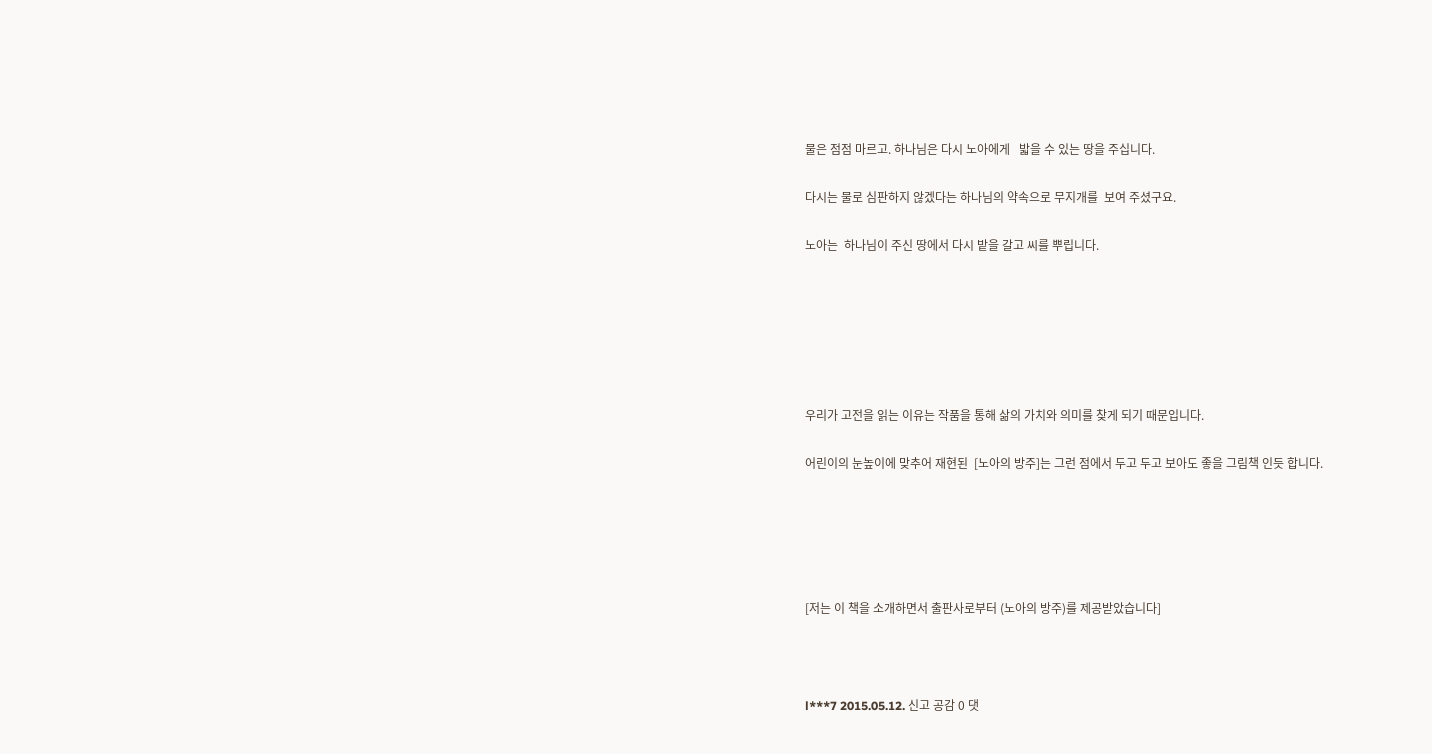물은 점점 마르고. 하나님은 다시 노아에게   밟을 수 있는 땅을 주십니다.

다시는 물로 심판하지 않겠다는 하나님의 약속으로 무지개를  보여 주셨구요.

노아는  하나님이 주신 땅에서 다시 밭을 갈고 씨를 뿌립니다.






우리가 고전을 읽는 이유는 작품을 통해 삶의 가치와 의미를 찾게 되기 때문입니다.

어린이의 눈높이에 맞추어 재현된  [노아의 방주]는 그런 점에서 두고 두고 보아도 좋을 그림책 인듯 합니다.





[저는 이 책을 소개하면서 출판사로부터 (노아의 방주)를 제공받았습니다]



l***7 2015.05.12. 신고 공감 0 댓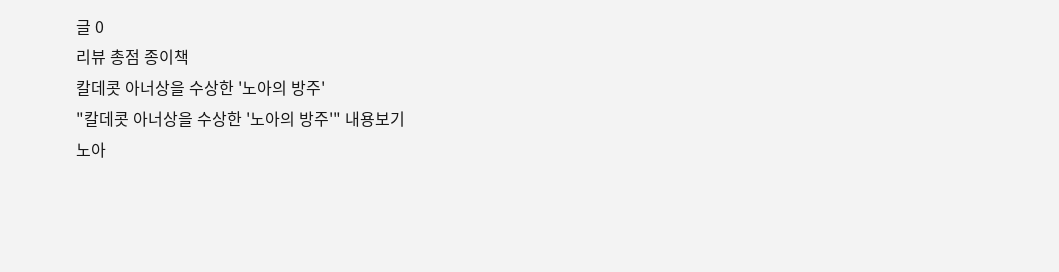글 0
리뷰 총점 종이책
칼데콧 아너상을 수상한 '노아의 방주'
"칼데콧 아너상을 수상한 '노아의 방주'" 내용보기
노아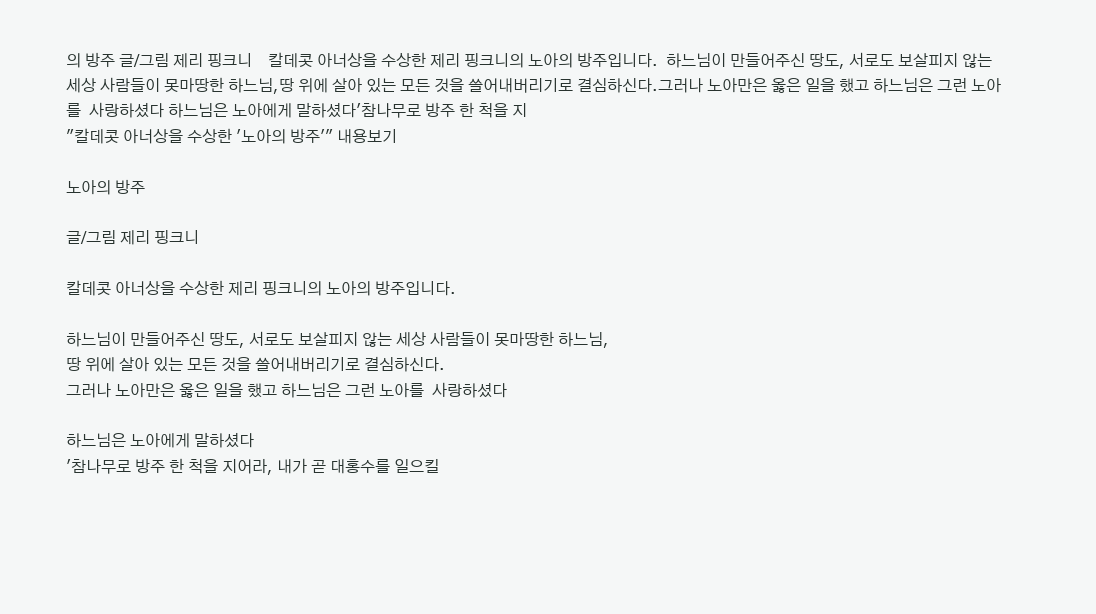의 방주 글/그림 제리 핑크니    칼데콧 아너상을 수상한 제리 핑크니의 노아의 방주입니다.  하느님이 만들어주신 땅도, 서로도 보살피지 않는 세상 사람들이 못마땅한 하느님,땅 위에 살아 있는 모든 것을 쓸어내버리기로 결심하신다.그러나 노아만은 옳은 일을 했고 하느님은 그런 노아를  사랑하셨다 하느님은 노아에게 말하셨다'참나무로 방주 한 척을 지
"칼데콧 아너상을 수상한 '노아의 방주'" 내용보기

노아의 방주

글/그림 제리 핑크니

칼데콧 아너상을 수상한 제리 핑크니의 노아의 방주입니다.

하느님이 만들어주신 땅도, 서로도 보살피지 않는 세상 사람들이 못마땅한 하느님,
땅 위에 살아 있는 모든 것을 쓸어내버리기로 결심하신다.
그러나 노아만은 옳은 일을 했고 하느님은 그런 노아를  사랑하셨다

하느님은 노아에게 말하셨다
'참나무로 방주 한 척을 지어라, 내가 곧 대홍수를 일으킬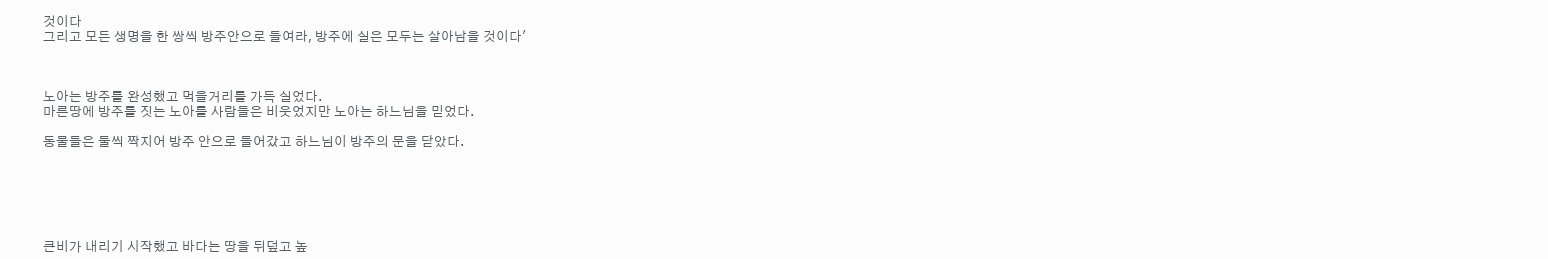것이다
그리고 모든 생명을 한 쌍씩 방주안으로 들여라, 방주에 실은 모두는 살아남을 것이다'



노아는 방주를 완성했고 먹을거리를 가득 실었다.
마른땅에 방주를 짓는 노아를 사람들은 비웃었지만 노아는 하느님을 믿었다.

동물들은 둘씩 짝지어 방주 안으로 들어갔고 하느님이 방주의 문을 닫았다.






큰비가 내리기 시작했고 바다는 땅을 뒤덮고 높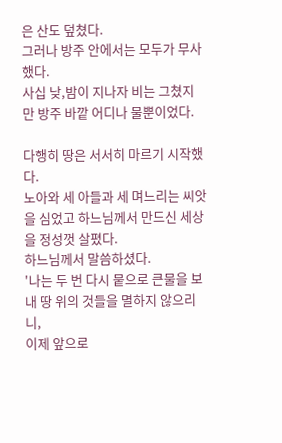은 산도 덮쳤다.
그러나 방주 안에서는 모두가 무사했다.
사십 낮,밤이 지나자 비는 그쳤지만 방주 바깥 어디나 물뿐이었다.

다행히 땅은 서서히 마르기 시작했다.
노아와 세 아들과 세 며느리는 씨앗을 심었고 하느님께서 만드신 세상을 정성껏 살폈다.
하느님께서 말씀하셨다.
'나는 두 번 다시 뭍으로 큰물을 보내 땅 위의 것들을 멸하지 않으리니,
이제 앞으로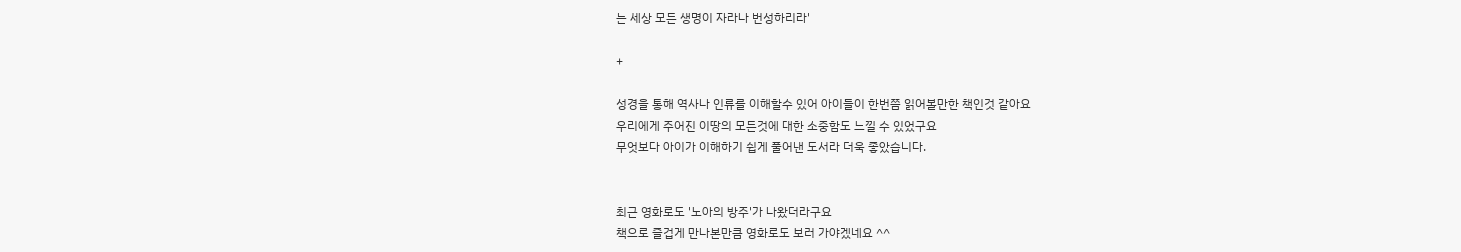는 세상 모든 생명이 자라나 번성하리라'

+

성경을 통해 역사나 인류를 이해할수 있어 아이들이 한번쯤 읽어볼만한 책인것 같아요
우리에게 주어진 이땅의 모든것에 대한 소중함도 느낄 수 있었구요
무엇보다 아이가 이해하기 쉽게 풀어낸 도서라 더욱 좋았습니다.


최근 영화로도 '노아의 방주'가 나왔더라구요
책으로 즐겁게 만나본만큼 영화로도 보러 가야겠네요 ^^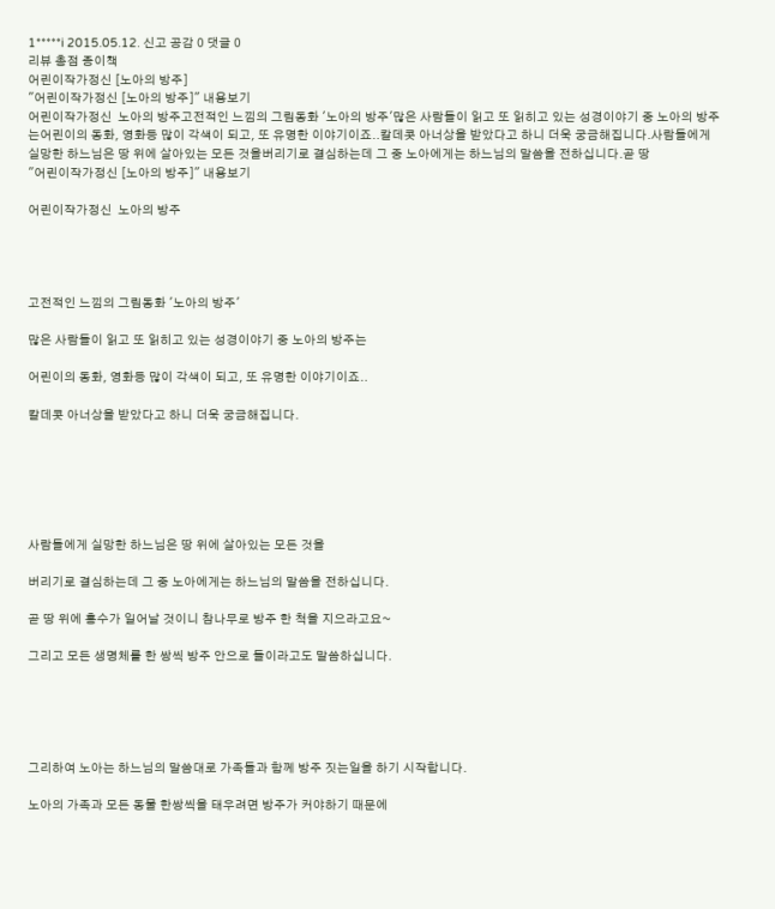1*****i 2015.05.12. 신고 공감 0 댓글 0
리뷰 총점 종이책
어린이작가정신 [노아의 방주]
"어린이작가정신 [노아의 방주]" 내용보기
어린이작가정신  노아의 방주고전적인 느낌의 그림동화 '노아의 방주'많은 사람들이 읽고 또 읽히고 있는 성경이야기 중 노아의 방주는어린이의 동화, 영화등 많이 각색이 되고, 또 유명한 이야기이죠..칼데콧 아너상을 받았다고 하니 더욱 궁금해집니다.사람들에게 실망한 하느님은 땅 위에 살아있는 모든 것을버리기로 결심하는데 그 중 노아에게는 하느님의 말씀을 전하십니다.곧 땅
"어린이작가정신 [노아의 방주]" 내용보기

어린이작가정신  노아의 방주




고전적인 느낌의 그림동화 '노아의 방주'

많은 사람들이 읽고 또 읽히고 있는 성경이야기 중 노아의 방주는

어린이의 동화, 영화등 많이 각색이 되고, 또 유명한 이야기이죠..

칼데콧 아너상을 받았다고 하니 더욱 궁금해집니다.






사람들에게 실망한 하느님은 땅 위에 살아있는 모든 것을

버리기로 결심하는데 그 중 노아에게는 하느님의 말씀을 전하십니다.

곧 땅 위에 홍수가 일어날 것이니 참나무로 방주 한 척을 지으라고요~

그리고 모든 생명체를 한 쌍씩 방주 안으로 들이라고도 말씀하십니다.





그리하여 노아는 하느님의 말씀대로 가족들과 함께 방주 짓는일을 하기 시작합니다.

노아의 가족과 모든 동물 한쌍씩을 태우려면 방주가 커야하기 때문에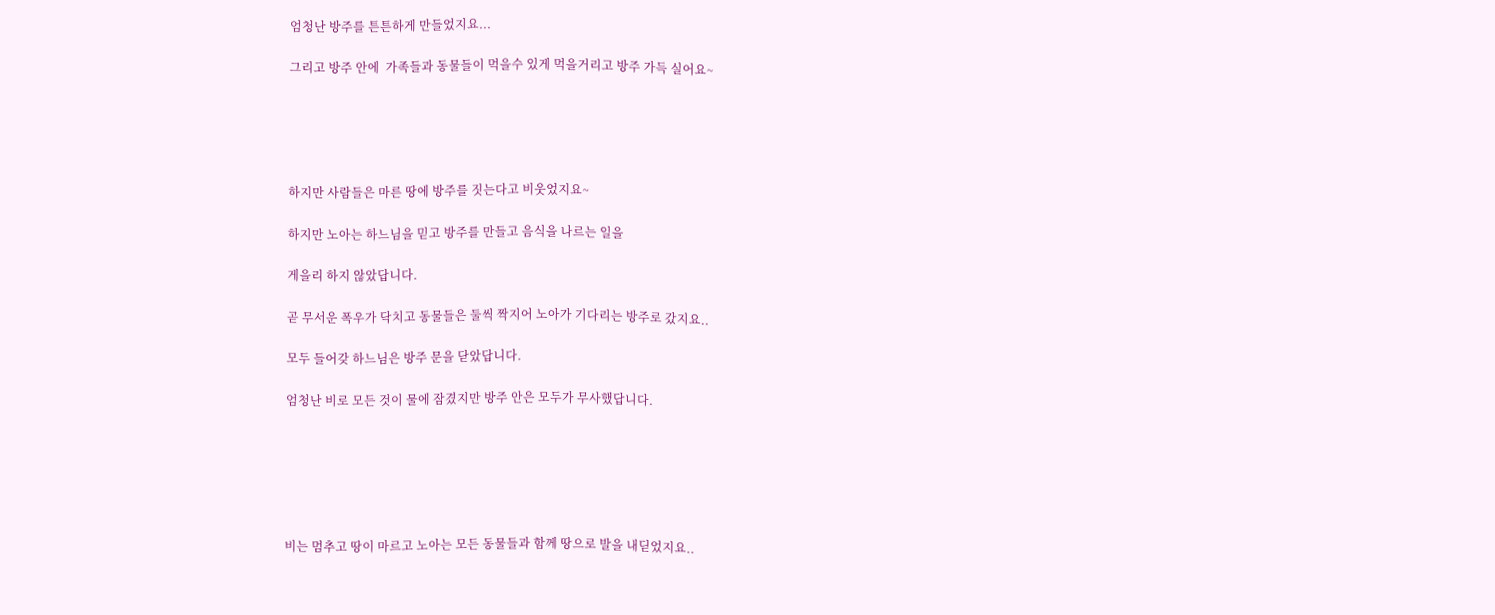엄청난 방주를 튼튼하게 만들었지요...

그리고 방주 안에  가족들과 동물들이 먹을수 있게 먹을거리고 방주 가득 실어요~





하지만 사람들은 마른 땅에 방주를 짓는다고 비웃었지요~

하지만 노아는 하느님을 믿고 방주를 만들고 음식을 나르는 일을

게을리 하지 않았답니다.

곧 무서운 폭우가 닥치고 동물들은 둘씩 짝지어 노아가 기다리는 방주로 갔지요..

모두 들어갖 하느님은 방주 문을 닫았답니다.

엄청난 비로 모든 것이 물에 잠겼지만 방주 안은 모두가 무사했답니다.






비는 멈추고 땅이 마르고 노아는 모든 동물들과 함께 땅으로 발을 내딛었지요..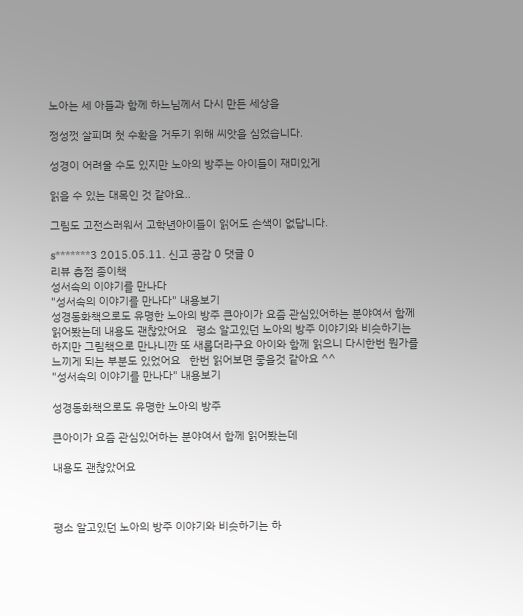노아는 세 아들과 함께 하느님께서 다시 만든 세상을

정성껏 살피며 첫 수확을 거두기 위해 씨앗을 심었습니다.

성경이 어려울 수도 있지만 노아의 방주는 아이들이 재미있게

읽을 수 있는 대목인 것 같아요..

그림도 고전스러워서 고학년아이들이 읽어도 손색이 없답니다.

s*******3 2015.05.11. 신고 공감 0 댓글 0
리뷰 총점 종이책
성서속의 이야기를 만나다
"성서속의 이야기를 만나다" 내용보기
성경동화책으로도 유명한 노아의 방주 큰아이가 요즘 관심있어하는 분야여서 함께 읽어봤는데 내용도 괜찮았어요   평소 알고있던 노아의 방주 이야기와 비슷하기는 하지만 그림책으로 만나니깐 또 새롭더라구요 아이와 함께 읽으니 다시한번 뭔가를 느끼게 되는 부분도 있었어요   한번 읽어보면 좋을것 같아요 ^^
"성서속의 이야기를 만나다" 내용보기

성경동화책으로도 유명한 노아의 방주

큰아이가 요즘 관심있어하는 분야여서 함께 읽어봤는데

내용도 괜찮았어요



평소 알고있던 노아의 방주 이야기와 비슷하기는 하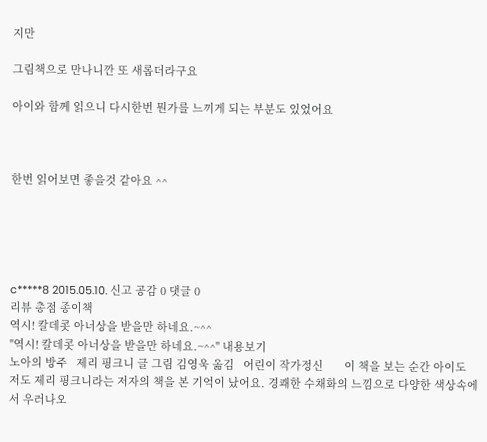지만

그림책으로 만나니깐 또 새롭더라구요

아이와 함께 읽으니 다시한번 뭔가를 느끼게 되는 부분도 있었어요



한번 읽어보면 좋을것 같아요 ^^





c*****8 2015.05.10. 신고 공감 0 댓글 0
리뷰 총점 종이책
역시! 칼데콧 아너상을 받을만 하네요.~^^
"역시! 칼데콧 아너상을 받을만 하네요.~^^" 내용보기
노아의 방주   제리 핑크니 글 그림 김영욱 옮김   어린이 작가정신       이 책을 보는 순간 아이도 저도 제리 핑크니라는 저자의 책을 본 기억이 났어요. 경쾌한 수채화의 느낌으로 다양한 색상속에서 우러나오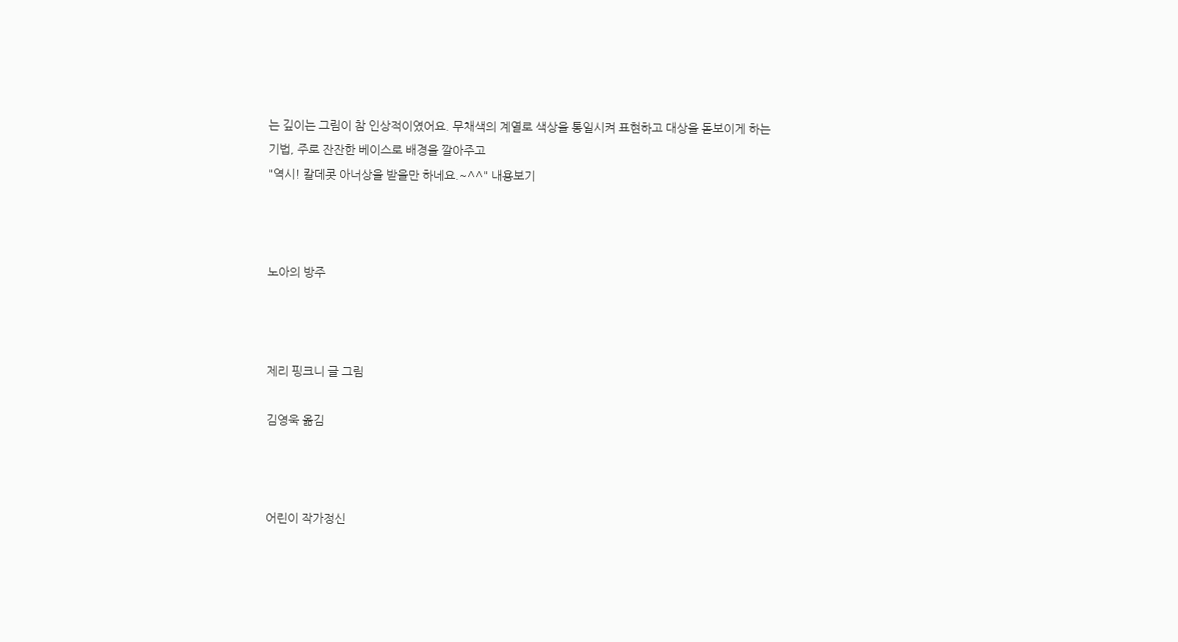는 깊이는 그림이 참 인상적이였어요. 무채색의 계열로 색상을 통일시켜 표현하고 대상을 돋보이게 하는 기법, 주로 잔잔한 베이스로 배경을 깔아주고
"역시! 칼데콧 아너상을 받을만 하네요.~^^" 내용보기



노아의 방주



제리 핑크니 글 그림

김영욱 옮김



어린이 작가정신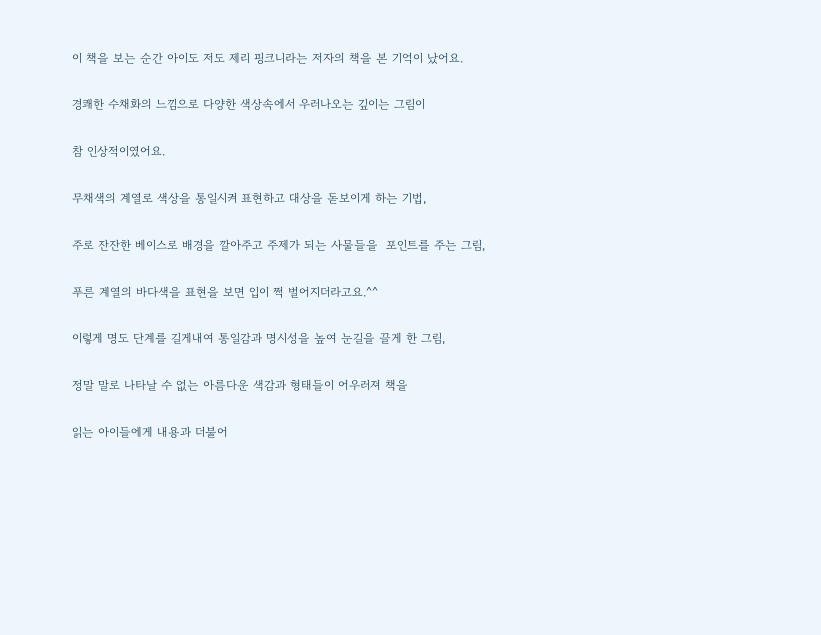이 책을 보는 순간 아이도 저도 제리 핑크니라는 저자의 책을 본 기억이 났어요.

경쾌한 수채화의 느낌으로 다양한 색상속에서 우러나오는 깊이는 그림이

참 인상적이였어요.

무채색의 계열로 색상을 통일시켜 표현하고 대상을 돋보이게 하는 기법,

주로 잔잔한 베이스로 배경을 깔아주고 주제가 되는 사물들을  포인트를 주는 그림,

푸른 계열의 바다색을 표현을 보면 입이 쩍 벌어지더라고요.^^

이렇게 명도 단계를 길게내여 통일감과 명시성을 높여 눈길을 끌게 한 그림,

정말 말로 나타날 수 없는 아름다운 색감과 형태들이 어우러져 책을

읽는 아이들에게 내용과 더불어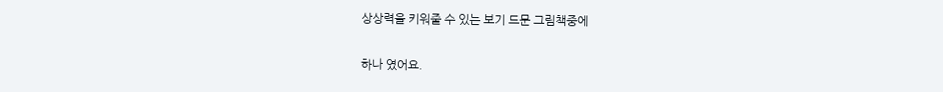상상력을 키워줄 수 있는 보기 드문 그림책중에

하나 였어요.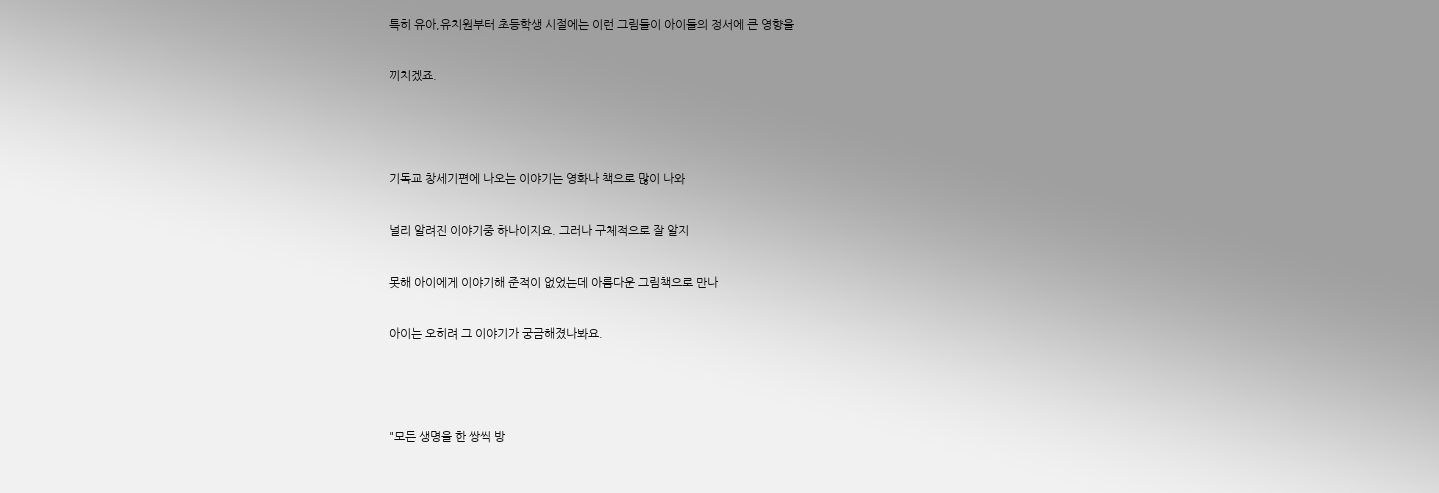특히 유아,유치원부터 초등학생 시절에는 이런 그림들이 아이들의 정서에 큰 영향을

끼치겠죠.



기독교 창세기편에 나오는 이야기는 영화나 책으로 많이 나와

널리 알려진 이야기중 하나이지요. 그러나 구체적으로 잘 알지

못해 아이에게 이야기해 준적이 없었는데 아름다운 그림책으로 만나

아이는 오히려 그 이야기가 궁금해졌나봐요.



"모든 생명을 한 쌍씩 방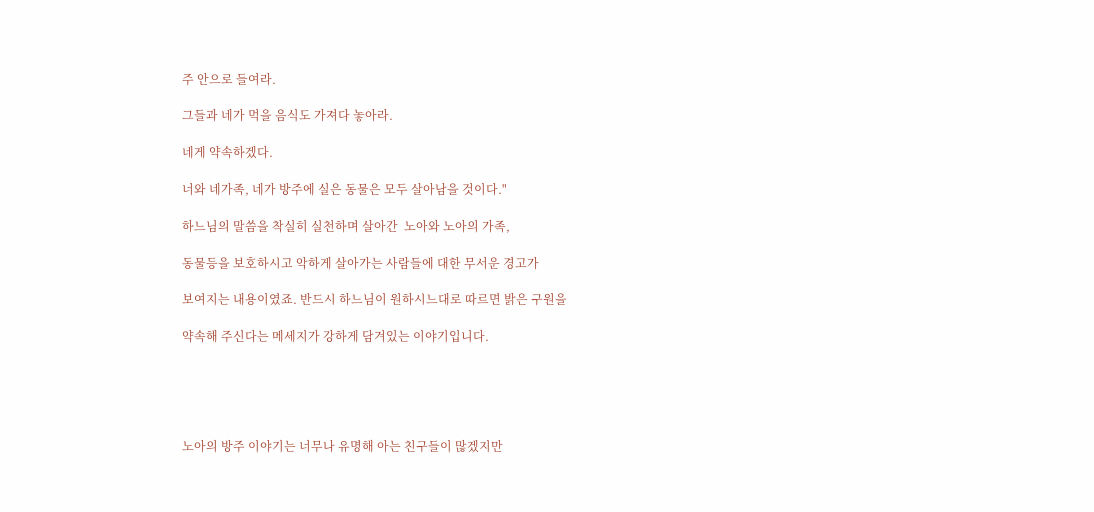주 안으로 들여라.

그들과 네가 먹을 음식도 가져다 놓아라.

네게 약속하겠다.

너와 네가족, 네가 방주에 실은 동물은 모두 살아남을 것이다."

하느님의 말씀을 착실히 실천하며 살아간  노아와 노아의 가족,

동물등을 보호하시고 악하게 살아가는 사람들에 대한 무서운 경고가

보여지는 내용이였죠. 반드시 하느님이 원하시느대로 따르면 밝은 구원을

약속해 주신다는 메세지가 강하게 담겨있는 이야기입니다.





노아의 방주 이야기는 너무나 유명해 아는 친구들이 많겠지만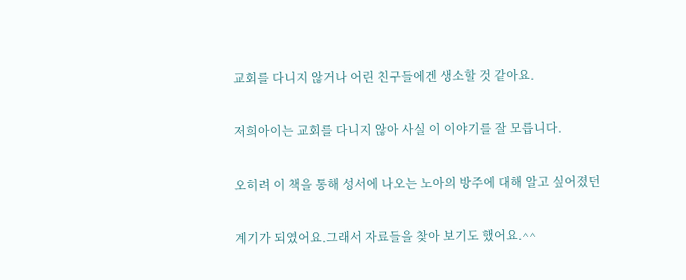교회를 다니지 않거나 어린 친구들에겐 생소할 것 같아요.

저희아이는 교회를 다니지 않아 사실 이 이야기를 잘 모릅니다.

오히려 이 책을 통해 성서에 나오는 노아의 방주에 대해 알고 싶어졌던

계기가 되였어요.그래서 자료들을 찾아 보기도 했어요.^^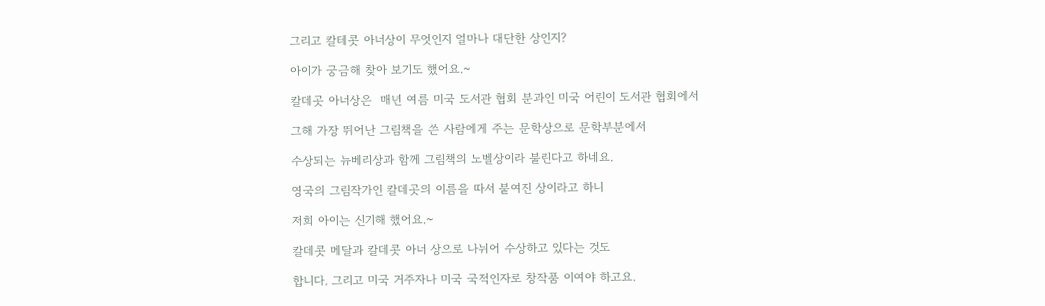그리고 칼테콧 아너상이 무엇인지 얼마나 대단한 상인지?

아이가 궁금해 찾아 보기도 했어요.~

칼데곳 아너상은  매년 여름 미국 도서관 협회 분과인 미국 어린이 도서관 협회에서

그해 가장 뛰어난 그림책을 쓴 사람에게 주는 문학상으로 문학부분에서

수상되는 뉴베리상과 함께 그림책의 노벨상이라 불린다고 하네요.

영국의 그림작가인 칼데곳의 이름을 따서 붙여진 상이라고 하니

저희 아이는 신기해 했어요.~

칼데콧 메달과 칼데콧 아너 상으로 나뉘어 수상하고 있다는 것도

합니다. 그리고 미국 거주자나 미국 국적인자로 창작품 이여야 하고요.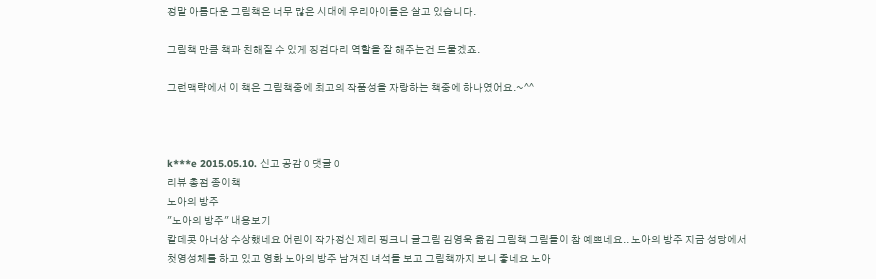정말 아름다운 그림책은 너무 많은 시대에 우리아이들은 살고 있습니다.

그림책 만큼 책과 친해질 수 있게 징검다리 역할을 잘 해주는건 드물겠죠.

그런맥략에서 이 책은 그림책중에 최고의 작품성을 자랑하는 책중에 하나였어요.~^^



k***e 2015.05.10. 신고 공감 0 댓글 0
리뷰 총점 종이책
노아의 방주
"노아의 방주" 내용보기
칼데콧 아너상 수상했네요 어린이 작가정신 제리 핑크니 글그림 김영욱 옮김 그림책 그림들이 참 예쁘네요.. 노아의 방주 지금 성당에서 첫영성체를 하고 있고 영화 노아의 방주 남겨진 녀석들 보고 그림책까지 보니 좋네요 노아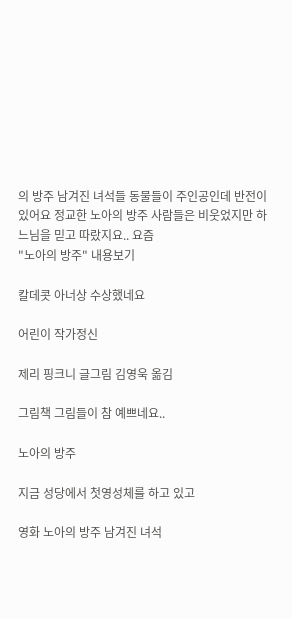의 방주 남겨진 녀석들 동물들이 주인공인데 반전이 있어요 정교한 노아의 방주 사람들은 비웃었지만 하느님을 믿고 따랐지요.. 요즘
"노아의 방주" 내용보기

칼데콧 아너상 수상했네요

어린이 작가정신

제리 핑크니 글그림 김영욱 옮김

그림책 그림들이 참 예쁘네요..

노아의 방주

지금 성당에서 첫영성체를 하고 있고

영화 노아의 방주 남겨진 녀석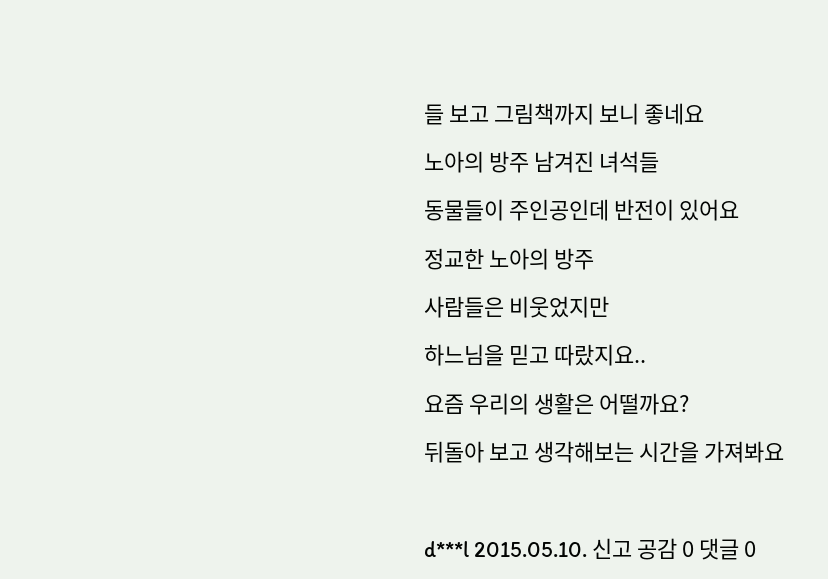들 보고 그림책까지 보니 좋네요

노아의 방주 남겨진 녀석들

동물들이 주인공인데 반전이 있어요

정교한 노아의 방주

사람들은 비웃었지만

하느님을 믿고 따랐지요..

요즘 우리의 생활은 어떨까요?

뒤돌아 보고 생각해보는 시간을 가져봐요



d***l 2015.05.10. 신고 공감 0 댓글 0